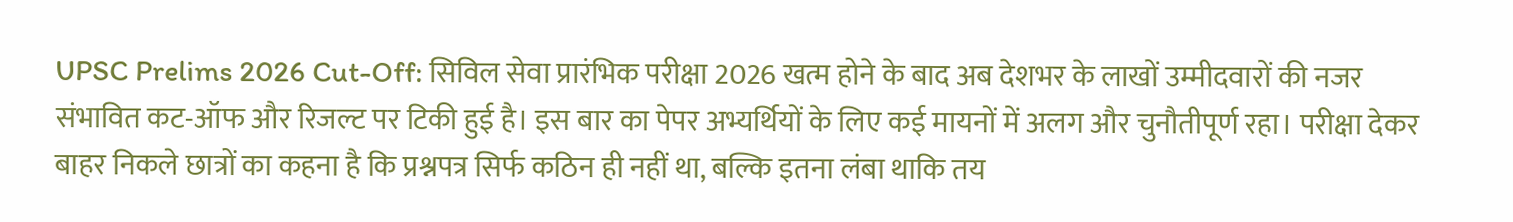UPSC Prelims 2026 Cut-Off: सिविल सेवा प्रारंभिक परीक्षा 2026 खत्म होने के बाद अब देशभर के लाखों उम्मीदवारों की नजर संभावित कट-ऑफ और रिजल्ट पर टिकी हुई है। इस बार का पेपर अभ्यर्थियों के लिए कई मायनों में अलग और चुनौतीपूर्ण रहा। परीक्षा देकर बाहर निकले छात्रों का कहना है कि प्रश्नपत्र सिर्फ कठिन ही नहीं था, बल्कि इतना लंबा थाकि तय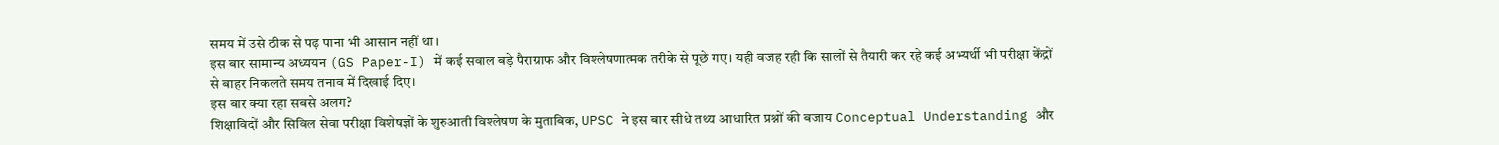समय में उसे ठीक से पढ़ पाना भी आसान नहीं था।
इस बार सामान्य अध्ययन (GS Paper-I) में कई सवाल बड़े पैराग्राफ और विश्लेषणात्मक तरीके से पूछे गए। यही वजह रही कि सालों से तैयारी कर रहे कई अभ्यर्थी भी परीक्षा केंद्रों से बाहर निकलते समय तनाव में दिखाई दिए।
इस बार क्या रहा सबसे अलग?
शिक्षाविदों और सिविल सेवा परीक्षा विशेषज्ञों के शुरुआती विश्लेषण के मुताबिक, UPSC ने इस बार सीधे तथ्य आधारित प्रश्नों की बजाय Conceptual Understanding और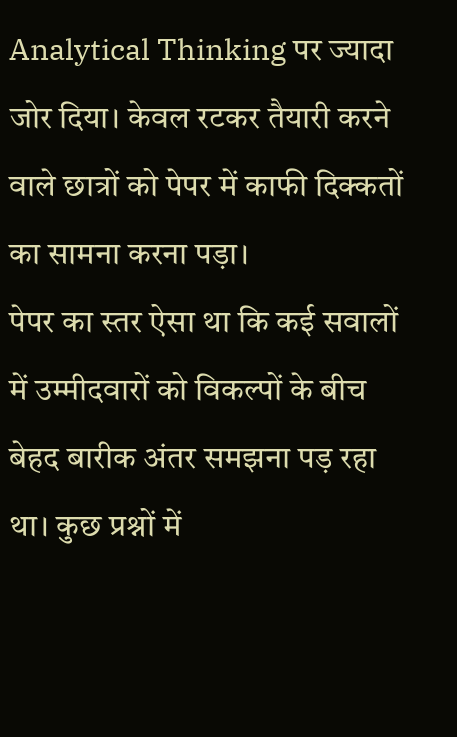Analytical Thinking पर ज्यादा जोर दिया। केवल रटकर तैयारी करने वाले छात्रों को पेपर में काफी दिक्कतों का सामना करना पड़ा।
पेपर का स्तर ऐसा था कि कई सवालों में उम्मीदवारों को विकल्पों के बीच बेहद बारीक अंतर समझना पड़ रहा था। कुछ प्रश्नों में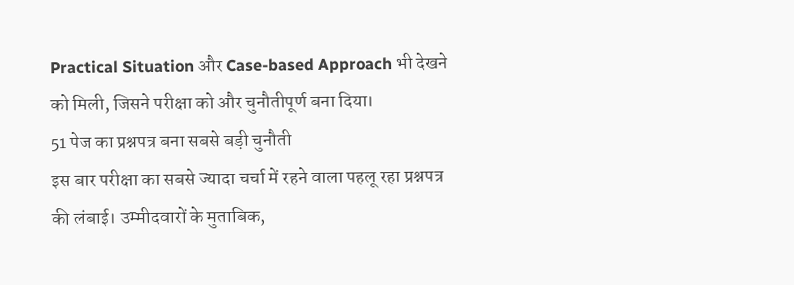Practical Situation और Case-based Approach भी देखने को मिली, जिसने परीक्षा को और चुनौतीपूर्ण बना दिया।
51 पेज का प्रश्नपत्र बना सबसे बड़ी चुनौती
इस बार परीक्षा का सबसे ज्यादा चर्चा में रहने वाला पहलू रहा प्रश्नपत्र की लंबाई। उम्मीदवारों के मुताबिक,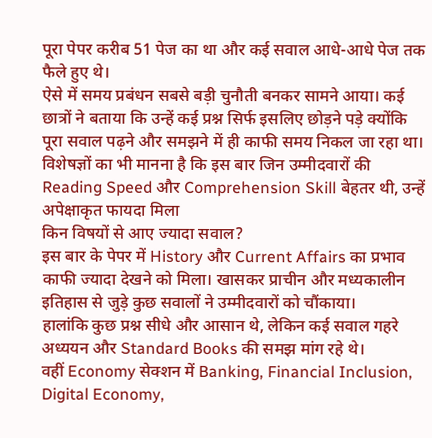पूरा पेपर करीब 51 पेज का था और कई सवाल आधे-आधे पेज तक फैले हुए थे।
ऐसे में समय प्रबंधन सबसे बड़ी चुनौती बनकर सामने आया। कई छात्रों ने बताया कि उन्हें कई प्रश्न सिर्फ इसलिए छोड़ने पड़े क्योंकि पूरा सवाल पढ़ने और समझने में ही काफी समय निकल जा रहा था।
विशेषज्ञों का भी मानना है कि इस बार जिन उम्मीदवारों की Reading Speed और Comprehension Skill बेहतर थी, उन्हें अपेक्षाकृत फायदा मिला
किन विषयों से आए ज्यादा सवाल?
इस बार के पेपर में History और Current Affairs का प्रभाव काफी ज्यादा देखने को मिला। खासकर प्राचीन और मध्यकालीन इतिहास से जुड़े कुछ सवालों ने उम्मीदवारों को चौंकाया।
हालांकि कुछ प्रश्न सीधे और आसान थे, लेकिन कई सवाल गहरे अध्ययन और Standard Books की समझ मांग रहे थे।
वहीं Economy सेक्शन में Banking, Financial Inclusion, Digital Economy,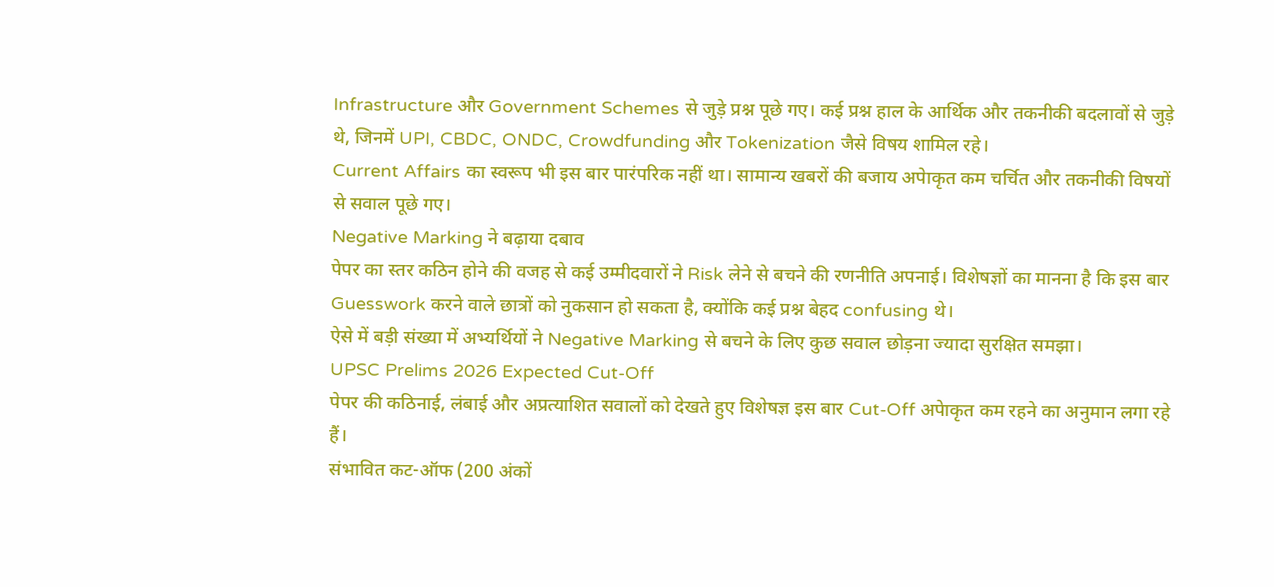Infrastructure और Government Schemes से जुड़े प्रश्न पूछे गए। कई प्रश्न हाल के आर्थिक और तकनीकी बदलावों से जुड़े थे, जिनमें UPI, CBDC, ONDC, Crowdfunding और Tokenization जैसे विषय शामिल रहे।
Current Affairs का स्वरूप भी इस बार पारंपरिक नहीं था। सामान्य खबरों की बजाय अपेाकृत कम चर्चित और तकनीकी विषयों से सवाल पूछे गए।
Negative Marking ने बढ़ाया दबाव
पेपर का स्तर कठिन होने की वजह से कई उम्मीदवारों ने Risk लेने से बचने की रणनीति अपनाई। विशेषज्ञों का मानना है कि इस बार Guesswork करने वाले छात्रों को नुकसान हो सकता है, क्योंकि कई प्रश्न बेहद confusing थे।
ऐसे में बड़ी संख्या में अभ्यर्थियों ने Negative Marking से बचने के लिए कुछ सवाल छोड़ना ज्यादा सुरक्षित समझा।
UPSC Prelims 2026 Expected Cut-Off
पेपर की कठिनाई, लंबाई और अप्रत्याशित सवालों को देखते हुए विशेषज्ञ इस बार Cut-Off अपेाकृत कम रहने का अनुमान लगा रहे हैं।
संभावित कट-ऑफ (200 अंकों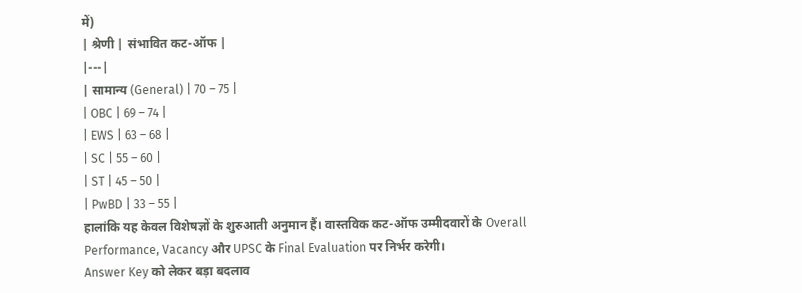में)
| श्रेणी | संभावित कट-ऑफ |
|---|
| सामान्य (General) | 70 – 75 |
| OBC | 69 – 74 |
| EWS | 63 – 68 |
| SC | 55 – 60 |
| ST | 45 – 50 |
| PwBD | 33 – 55 |
हालांकि यह केवल विशेषज्ञों के शुरुआती अनुमान हैं। वास्तविक कट-ऑफ उम्मीदवारों के Overall Performance, Vacancy और UPSC के Final Evaluation पर निर्भर करेगी।
Answer Key को लेकर बड़ा बदलाव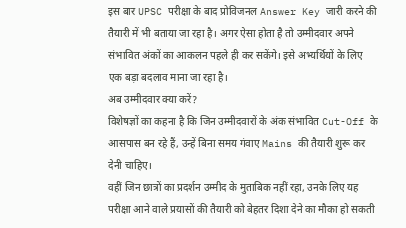इस बार UPSC परीक्षा के बाद प्रोविजनल Answer Key जारी करने की तैयारी में भी बताया जा रहा है। अगर ऐसा होता है तो उम्मीदवार अपने संभावित अंकों का आकलन पहले ही कर सकेंगे। इसे अभ्यर्थियों के लिए एक बड़ा बदलाव माना जा रहा है।
अब उम्मीदवार क्या करें?
विशेषज्ञों का कहना है कि जिन उम्मीदवारों के अंक संभावित Cut-Off के आसपास बन रहे हैं, उन्हें बिना समय गंवाए Mains की तैयारी शुरू कर देनी चाहिए।
वहीं जिन छात्रों का प्रदर्शन उम्मीद के मुताबिक नहीं रहा, उनके लिए यह परीक्षा आने वाले प्रयासों की तैयारी को बेहतर दिशा देने का मौका हो सकती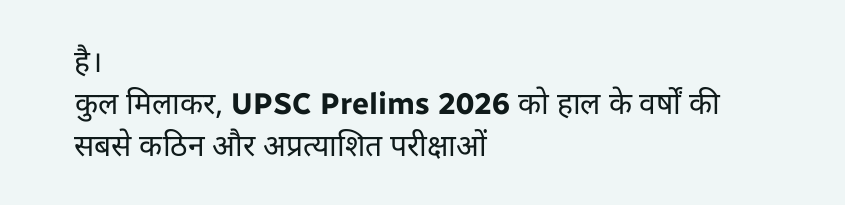है।
कुल मिलाकर, UPSC Prelims 2026 को हाल के वर्षों की सबसे कठिन और अप्रत्याशित परीक्षाओं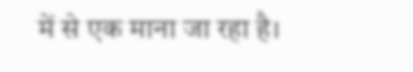में से एक माना जा रहा है।